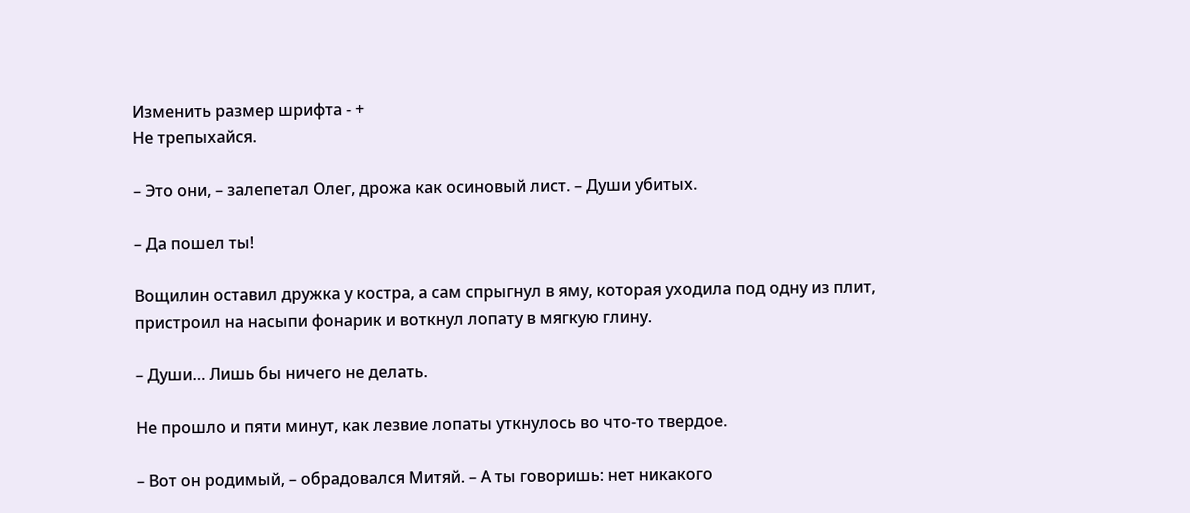Изменить размер шрифта - +
Не трепыхайся.

– Это они, – залепетал Олег, дрожа как осиновый лист. – Души убитых.

– Да пошел ты!

Вощилин оставил дружка у костра, а сам спрыгнул в яму, которая уходила под одну из плит, пристроил на насыпи фонарик и воткнул лопату в мягкую глину.

– Души… Лишь бы ничего не делать.

Не прошло и пяти минут, как лезвие лопаты уткнулось во что-то твердое.

– Вот он родимый, – обрадовался Митяй. – А ты говоришь: нет никакого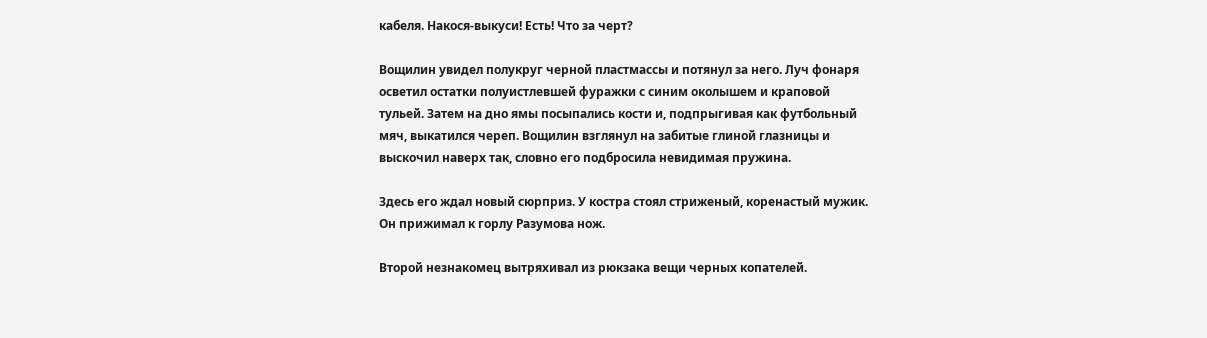кабеля. Накося-выкуси! Есть! Что за черт?

Вощилин увидел полукруг черной пластмассы и потянул за него. Луч фонаря осветил остатки полуистлевшей фуражки с синим околышем и краповой тульей. Затем на дно ямы посыпались кости и, подпрыгивая как футбольный мяч, выкатился череп. Вощилин взглянул на забитые глиной глазницы и выскочил наверх так, словно его подбросила невидимая пружина.

Здесь его ждал новый сюрприз. У костра стоял стриженый, коренастый мужик. Он прижимал к горлу Разумова нож.

Второй незнакомец вытряхивал из рюкзака вещи черных копателей.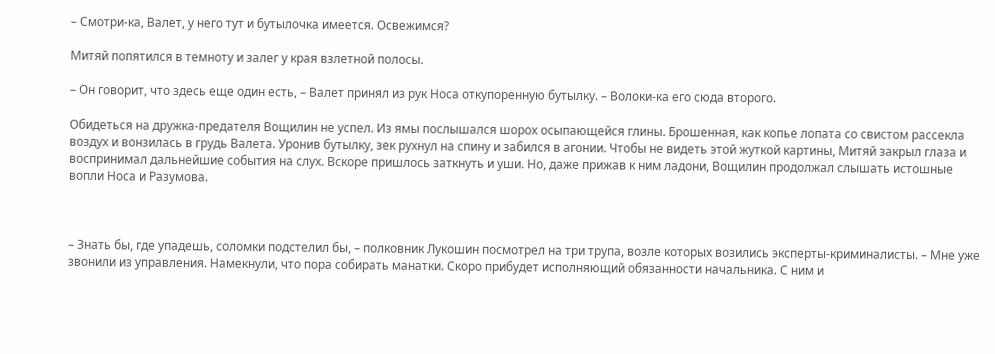– Смотри-ка, Валет, у него тут и бутылочка имеется. Освежимся?

Митяй попятился в темноту и залег у края взлетной полосы.

– Он говорит, что здесь еще один есть, – Валет принял из рук Носа откупоренную бутылку. – Волоки-ка его сюда второго.

Обидеться на дружка-предателя Вощилин не успел. Из ямы послышался шорох осыпающейся глины. Брошенная, как копье лопата со свистом рассекла воздух и вонзилась в грудь Валета. Уронив бутылку, зек рухнул на спину и забился в агонии. Чтобы не видеть этой жуткой картины, Митяй закрыл глаза и воспринимал дальнейшие события на слух. Вскоре пришлось заткнуть и уши. Но, даже прижав к ним ладони, Вощилин продолжал слышать истошные вопли Носа и Разумова.



– Знать бы, где упадешь, соломки подстелил бы, – полковник Лукошин посмотрел на три трупа, возле которых возились эксперты-криминалисты. – Мне уже звонили из управления. Намекнули, что пора собирать манатки. Скоро прибудет исполняющий обязанности начальника. С ним и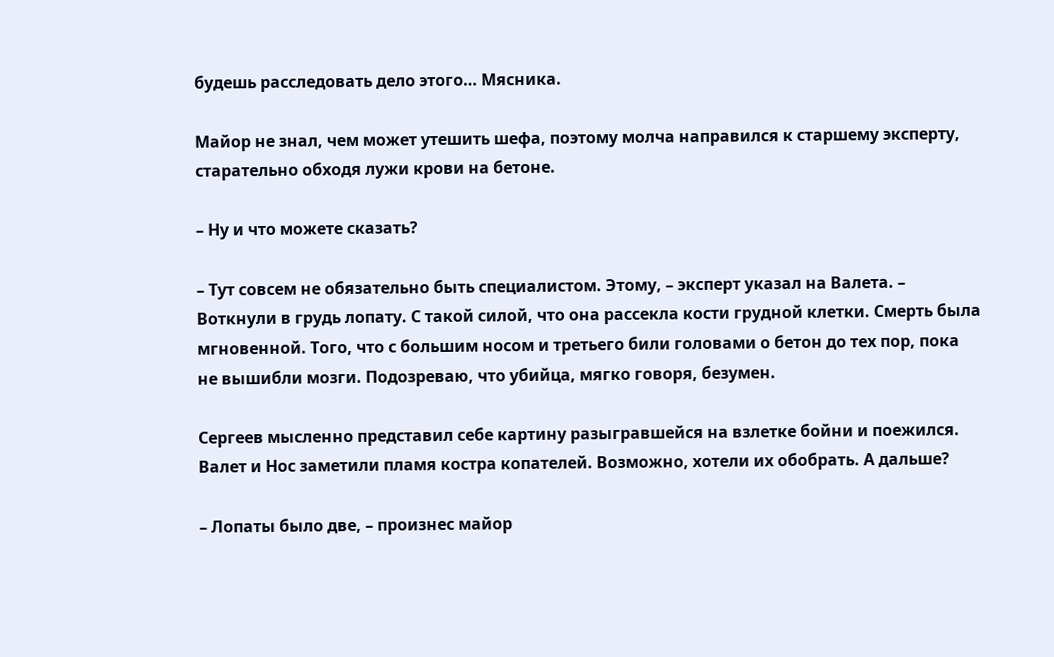будешь расследовать дело этого… Мясника.

Майор не знал, чем может утешить шефа, поэтому молча направился к старшему эксперту, старательно обходя лужи крови на бетоне.

– Ну и что можете сказать?

– Тут совсем не обязательно быть специалистом. Этому, – эксперт указал на Валета. – Воткнули в грудь лопату. С такой силой, что она рассекла кости грудной клетки. Смерть была мгновенной. Того, что с большим носом и третьего били головами о бетон до тех пор, пока не вышибли мозги. Подозреваю, что убийца, мягко говоря, безумен.

Сергеев мысленно представил себе картину разыгравшейся на взлетке бойни и поежился. Валет и Нос заметили пламя костра копателей. Возможно, хотели их обобрать. А дальше?

– Лопаты было две, – произнес майор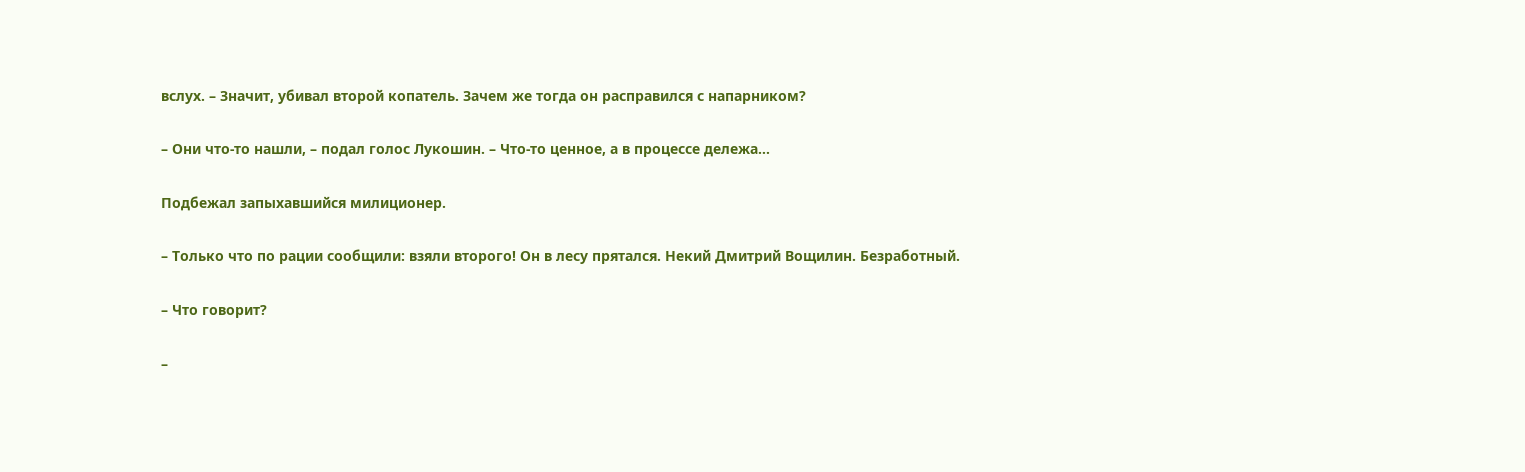вслух. – Значит, убивал второй копатель. Зачем же тогда он расправился с напарником?

– Они что-то нашли, – подал голос Лукошин. – Что-то ценное, а в процессе дележа…

Подбежал запыхавшийся милиционер.

– Только что по рации сообщили: взяли второго! Он в лесу прятался. Некий Дмитрий Вощилин. Безработный.

– Что говорит?

–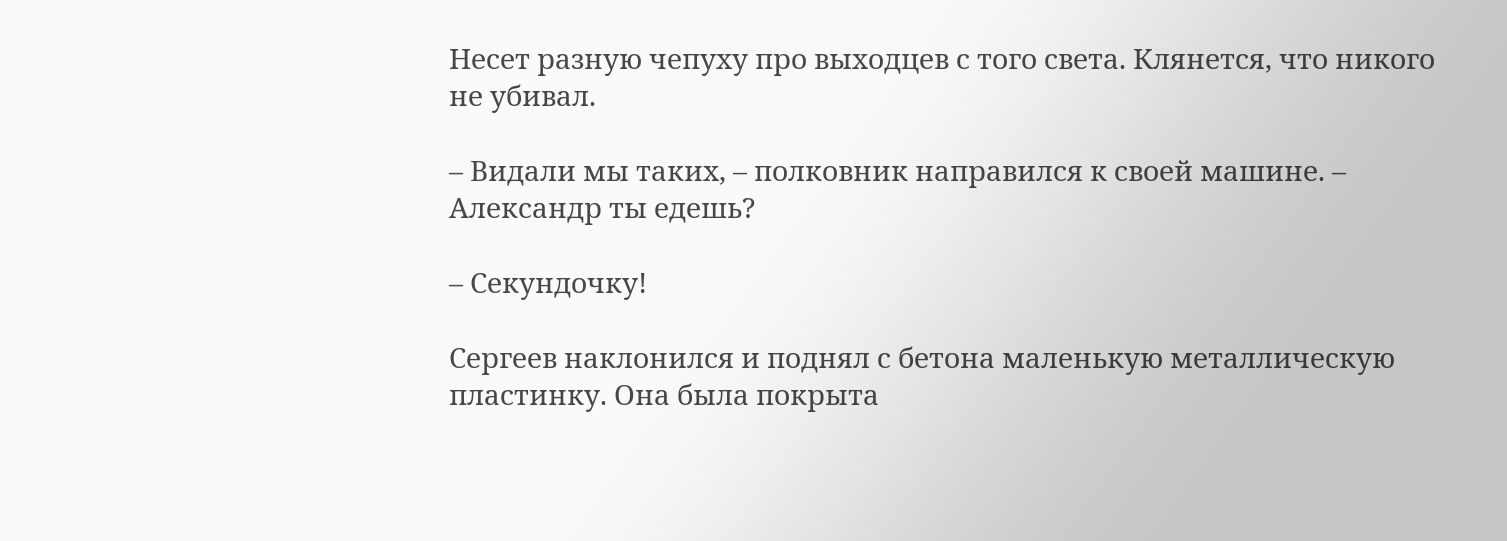Несет разную чепуху про выходцев с того света. Клянется, что никого не убивал.

– Видали мы таких, – полковник направился к своей машине. – Александр ты едешь?

– Секундочку!

Сергеев наклонился и поднял с бетона маленькую металлическую пластинку. Она была покрыта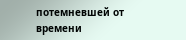потемневшей от времени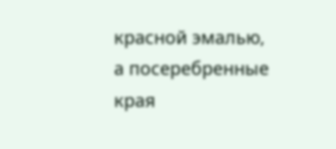красной эмалью, а посеребренные края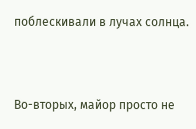поблескивали в лучах солнца.



Во-вторых, майор просто не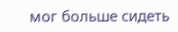мог больше сидеть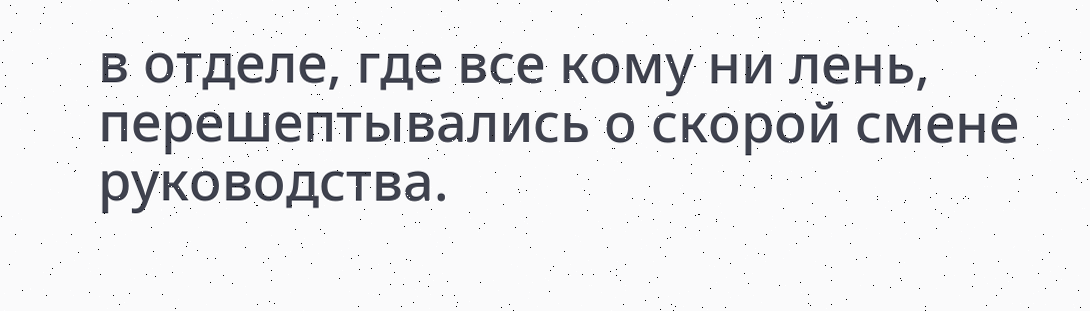в отделе, где все кому ни лень, перешептывались о скорой смене руководства.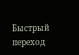Быстрый переход